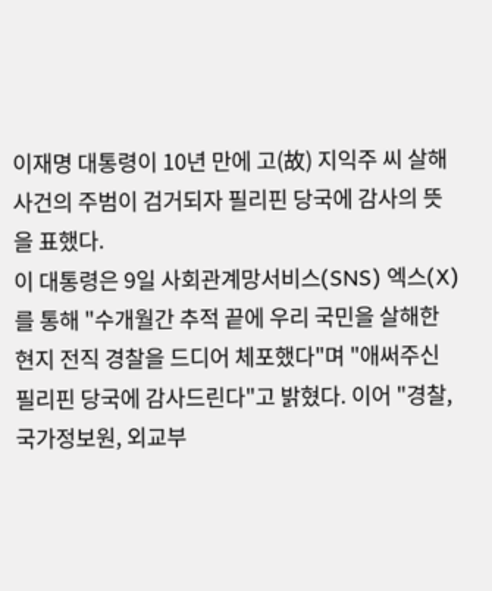이재명 대통령이 10년 만에 고(故) 지익주 씨 살해 사건의 주범이 검거되자 필리핀 당국에 감사의 뜻을 표했다.
이 대통령은 9일 사회관계망서비스(SNS) 엑스(X)를 통해 "수개월간 추적 끝에 우리 국민을 살해한 현지 전직 경찰을 드디어 체포했다"며 "애써주신 필리핀 당국에 감사드린다"고 밝혔다. 이어 "경찰, 국가정보원, 외교부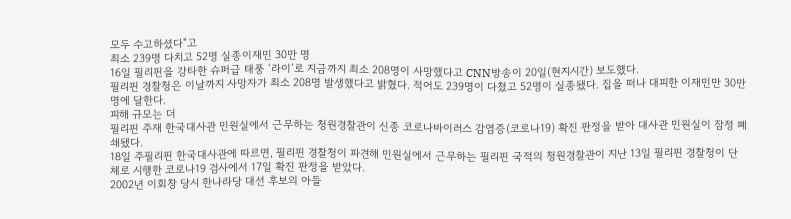모두 수고하셨다"고
최소 239명 다치고 52명 실종이재민 30만 명
16일 필리핀을 강타한 슈퍼급 태풍 ‘라이’로 지금까지 최소 208명이 사망했다고 CNN방송이 20일(현지시간) 보도했다.
필리핀 경찰청은 이날까지 사망자가 최소 208명 발생했다고 밝혔다. 적어도 239명이 다쳤고 52명이 실종됐다. 집을 떠나 대피한 이재민만 30만 명에 달한다.
피해 규모는 더
필리핀 주재 한국대사관 민원실에서 근무하는 청원경찰관이 신종 코로나바이러스 감염증(코로나19) 확진 판정을 받아 대사관 민원실이 잠정 폐쇄됐다.
18일 주필리핀 한국대사관에 따르면, 필리핀 경찰청이 파견해 민원실에서 근무하는 필리핀 국적의 청원경찰관이 지난 13일 필리핀 경찰청이 단체로 시행한 코로나19 검사에서 17일 확진 판정을 받았다.
2002년 이회창 당시 한나라당 대선 후보의 아들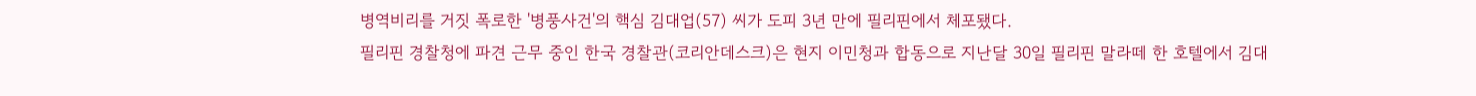병역비리를 거짓 폭로한 '병풍사건'의 핵심 김대업(57) 씨가 도피 3년 만에 필리핀에서 체포됐다.
필리핀 경찰청에 파견 근무 중인 한국 경찰관(코리안데스크)은 현지 이민청과 합동으로 지난달 30일 필리핀 말라떼 한 호텔에서 김대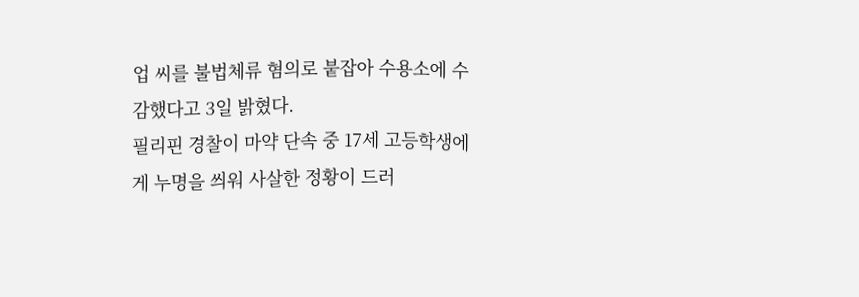업 씨를 불법체류 혐의로 붙잡아 수용소에 수감했다고 3일 밝혔다.
필리핀 경찰이 마약 단속 중 17세 고등학생에게 누명을 씌워 사살한 정황이 드러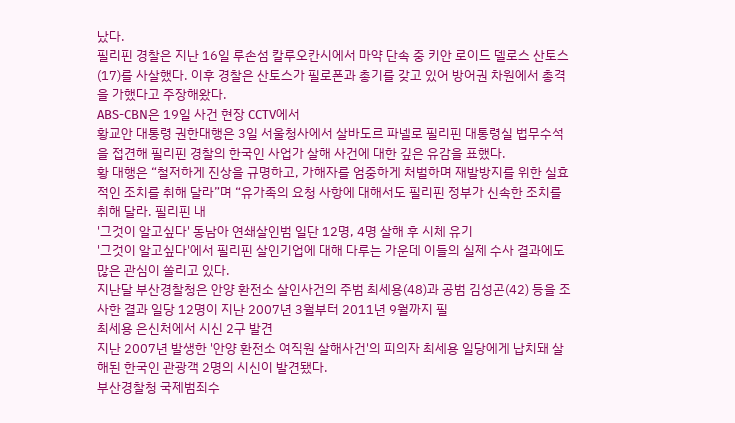났다.
필리핀 경찰은 지난 16일 루손섬 칼루오칸시에서 마약 단속 중 키안 로이드 델로스 산토스(17)를 사살했다. 이후 경찰은 산토스가 필로폰과 총기를 갖고 있어 방어권 차원에서 총격을 가했다고 주장해왔다.
ABS-CBN은 19일 사건 현장 CCTV에서
황교안 대통령 권한대행은 3일 서울청사에서 살바도르 파넬로 필리핀 대통령실 법무수석을 접견해 필리핀 경찰의 한국인 사업가 살해 사건에 대한 깊은 유감을 표했다.
황 대행은 “철저하게 진상을 규명하고, 가해자를 엄중하게 처벌하며 재발방지를 위한 실효적인 조치를 취해 달라”며 “유가족의 요청 사항에 대해서도 필리핀 정부가 신속한 조치를 취해 달라. 필리핀 내
'그것이 알고싶다' 동남아 연쇄살인범 일단 12명, 4명 살해 후 시체 유기
'그것이 알고싶다'에서 필리핀 살인기업에 대해 다루는 가운데 이들의 실제 수사 결과에도 많은 관심이 쏠리고 있다.
지난달 부산경찰청은 안양 환전소 살인사건의 주범 최세용(48)과 공범 김성곤(42) 등을 조사한 결과 일당 12명이 지난 2007년 3월부터 2011년 9월까지 필
최세용 은신처에서 시신 2구 발견
지난 2007년 발생한 '안양 환전소 여직원 살해사건'의 피의자 최세용 일당에게 납치돼 살해된 한국인 관광객 2명의 시신이 발견됐다.
부산경찰청 국제범죄수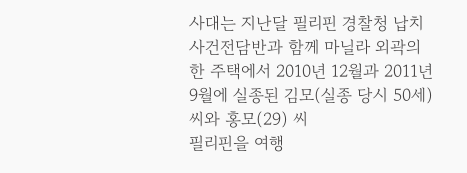사대는 지난달 필리핀 경찰청 납치사건전담반과 함께 마닐라 외곽의 한 주택에서 2010년 12월과 2011년 9월에 실종된 김모(실종 당시 50세) 씨와 홍모(29) 씨
필리핀을 여행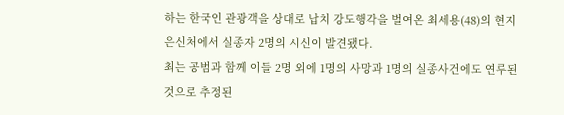하는 한국인 관광객을 상대로 납치 강도행각을 벌여온 최세용(48)의 현지 은신처에서 실종자 2명의 시신이 발견됐다.
최는 공범과 함께 이들 2명 외에 1명의 사망과 1명의 실종사건에도 연루된 것으로 추정된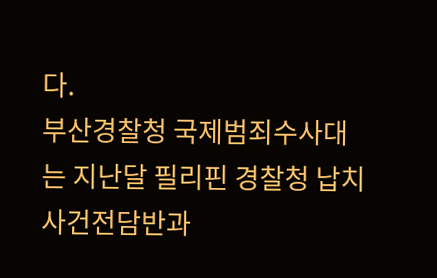다.
부산경찰청 국제범죄수사대는 지난달 필리핀 경찰청 납치사건전담반과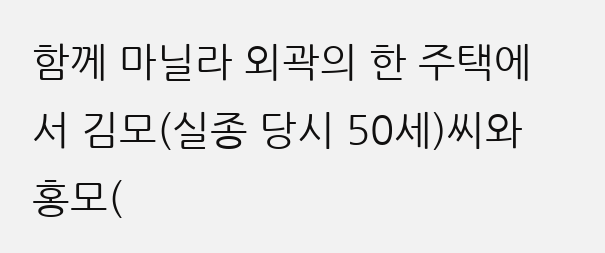함께 마닐라 외곽의 한 주택에서 김모(실종 당시 50세)씨와 홍모(